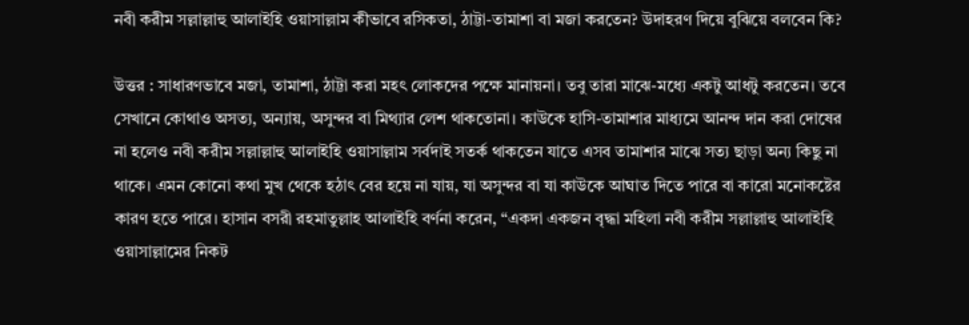নবী করীম সল্লাল্লাহু আলাইহি ওয়াসাল্লাম কীভাবে রসিকতা, ঠাট্টা-তামাশা বা মজা করতেন? উদাহরণ দিয়ে বুঝিয়ে বলবেন কি?

উত্তর : সাধারণভাবে মজা, তামাশা, ঠাট্টা করা মহৎ লোকদের পক্ষে মানায়না। তবু তারা মাঝে-মধ্যে একটু আধটু করতেন। তবে সেখানে কোথাও অসত্য, অন্যায়, অসুন্দর বা মিথ্যার লেশ থাকতোনা। কাউকে হাসি-তামাশার মাধ্যমে আনন্দ দান করা দোষের না হলেও নবী করীম সল্লাল্লাহু আলাইহি ওয়াসাল্লাম সর্বদাই সতর্ক থাকতেন যাতে এসব তামাশার মাঝে সত্য ছাড়া অন্য কিছু না থাকে। এমন কোনো কথা মুখ থেকে হঠাৎ বের হয়ে না যায়, যা অসুন্দর বা যা কাউকে আঘাত দিতে পারে বা কারো মনোকষ্টের কারণ হতে পারে। হাসান বসরী রহমাতুল্লাহ আলাইহি বর্ণনা করেন, “একদা একজন বৃদ্ধা মহিলা নবী করীম সল্লাল্লাহু আলাইহি ওয়াসাল্লামের নিকট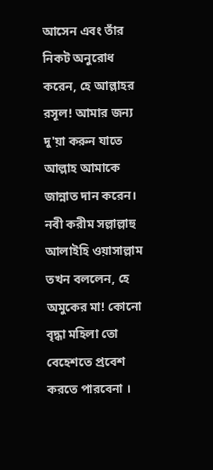আসেন এবং তাঁর নিকট অনুরোধ করেন, হে আল্লাহর রসূল! আমার জন্য দু'য়া করুন যাতে আল্লাহ আমাকে জান্নাত দান করেন। নবী করীম সল্লাল্লাহু আলাইহি ওয়াসাল্লাম তখন বললেন, হে অমুকের মা! কোনো বৃদ্ধা মহিলা তো বেহেশতে প্রবেশ করতে পারবেনা ।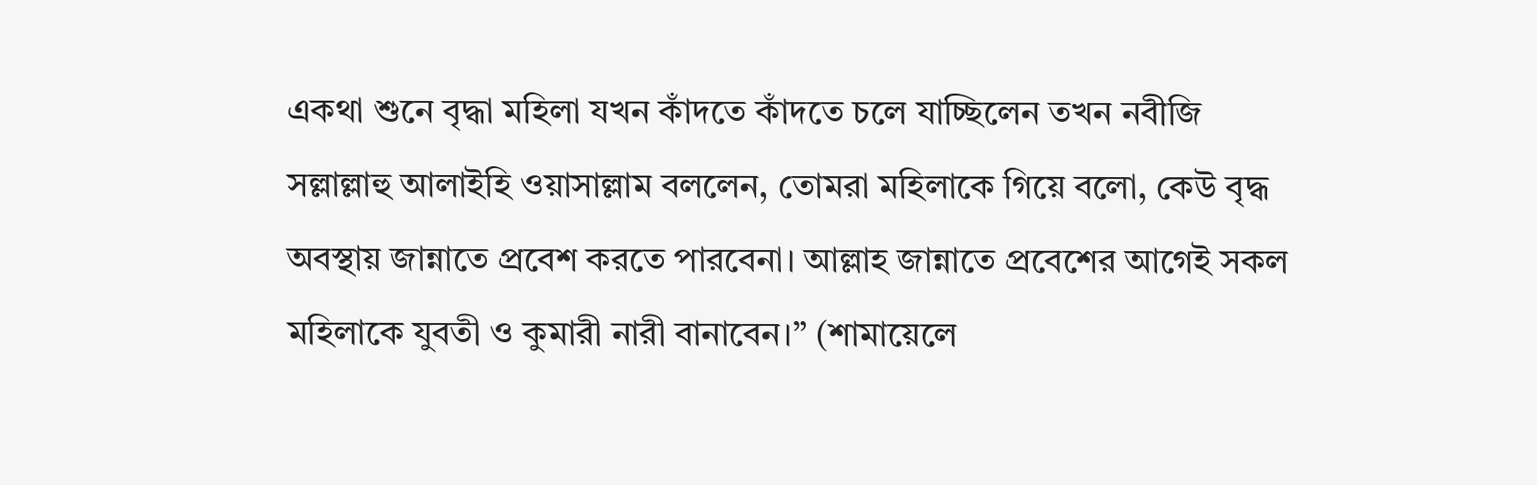একথা শুনে বৃদ্ধা মহিলা যখন কাঁদতে কাঁদতে চলে যাচ্ছিলেন তখন নবীজি সল্লাল্লাহু আলাইহি ওয়াসাল্লাম বললেন, তোমরা মহিলাকে গিয়ে বলো, কেউ বৃদ্ধ অবস্থায় জান্নাতে প্রবেশ করতে পারবেনা। আল্লাহ জান্নাতে প্রবেশের আগেই সকল মহিলাকে যুবতী ও কুমারী নারী বানাবেন।” (শামায়েলে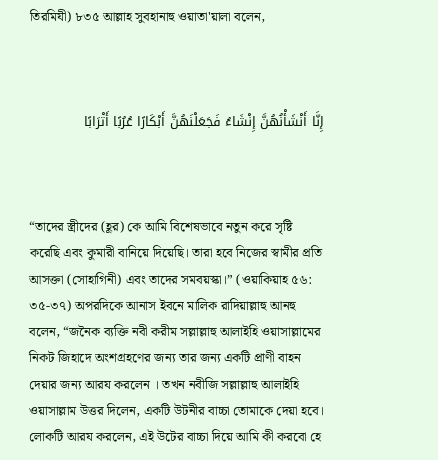তিরমিযী) ৮৩৫ আল্লাহ সুবহানাহু ওয়াতা'য়ালা বলেন,



إِنَّا أَنْشَأْنُهُنَّ إِنْشَاءُ فَجَعَلْنَهُنَّ أَبْكَارًا عُرُبًا أَتْرَابًا



“তাদের স্ত্রীদের (হূর) কে আমি বিশেষভাবে নতুন করে সৃষ্টি করেছি এবং কুমারী বানিয়ে দিয়েছি। তারা হবে নিজের স্বামীর প্রতি আসক্তা (সোহাগিনী) এবং তাদের সমবয়স্কা।” (ওয়াকিয়াহ ৫৬: ৩৫-৩৭) অপরদিকে আনাস ইবনে মালিক রাদিয়াল্লাহু আনহু বলেন, “জনৈক ব্যক্তি নবী করীম সল্লাল্লাহু আলাইহি ওয়াসাল্লামের নিকট জিহাদে অংশগ্রহণের জন্য তার জন্য একটি প্রাণী বাহন দেয়ার জন্য আরয করলেন । তখন নবীজি সল্লাল্লাহু আলাইহি ওয়াসাল্লাম উত্তর দিলেন, একটি উটনীর বাচ্চা তোমাকে দেয়া হবে। লোকটি আরয করলেন, এই উটের বাচ্চা দিয়ে আমি কী করবো হে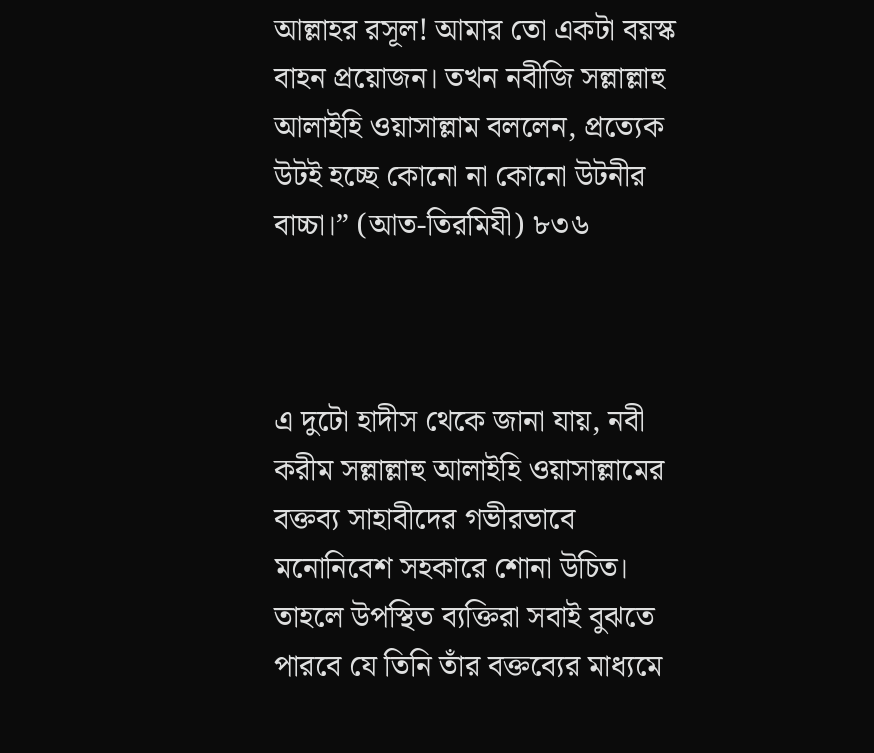আল্লাহর রসূল! আমার তো একটা বয়স্ক বাহন প্রয়োজন। তখন নবীজি সল্লাল্লাহু আলাইহি ওয়াসাল্লাম বললেন, প্রত্যেক উটই হচ্ছে কোনো না কোনো উটনীর বাচ্চা।” (আত-তিরমিযী) ৮৩৬



এ দুটো হাদীস থেকে জানা যায়, নবী করীম সল্লাল্লাহু আলাইহি ওয়াসাল্লামের বক্তব্য সাহাবীদের গভীরভাবে মনোনিবেশ সহকারে শোনা উচিত। তাহলে উপস্থিত ব্যক্তিরা সবাই বুঝতে পারবে যে তিনি তাঁর বক্তব্যের মাধ্যমে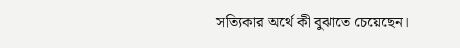সত্যিকার অর্থে কী বুঝাতে চেয়েছেন।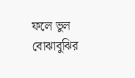ফলে ভুল বোঝাবুঝির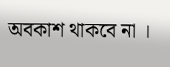অবকাশ থাকবে না ।